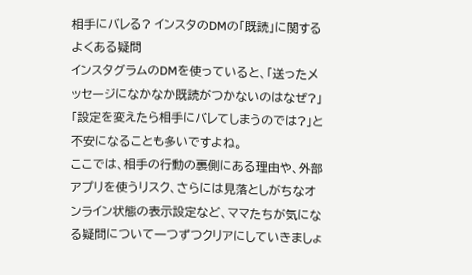相手にバレる? インスタのDMの「既読」に関するよくある疑問
インスタグラムのDMを使っていると、「送ったメッセージになかなか既読がつかないのはなぜ?」「設定を変えたら相手にバレてしまうのでは?」と不安になることも多いですよね。
ここでは、相手の行動の裏側にある理由や、外部アプリを使うリスク、さらには見落としがちなオンライン状態の表示設定など、ママたちが気になる疑問について一つずつクリアにしていきましょ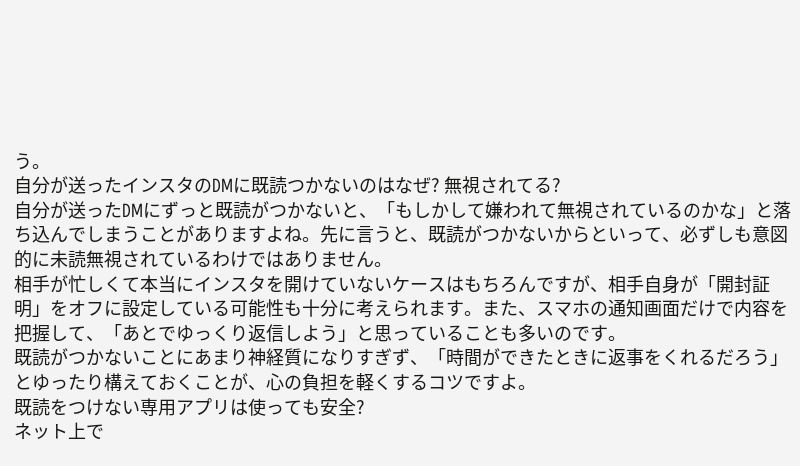う。
自分が送ったインスタのDMに既読つかないのはなぜ? 無視されてる?
自分が送ったDMにずっと既読がつかないと、「もしかして嫌われて無視されているのかな」と落ち込んでしまうことがありますよね。先に言うと、既読がつかないからといって、必ずしも意図的に未読無視されているわけではありません。
相手が忙しくて本当にインスタを開けていないケースはもちろんですが、相手自身が「開封証明」をオフに設定している可能性も十分に考えられます。また、スマホの通知画面だけで内容を把握して、「あとでゆっくり返信しよう」と思っていることも多いのです。
既読がつかないことにあまり神経質になりすぎず、「時間ができたときに返事をくれるだろう」とゆったり構えておくことが、心の負担を軽くするコツですよ。
既読をつけない専用アプリは使っても安全?
ネット上で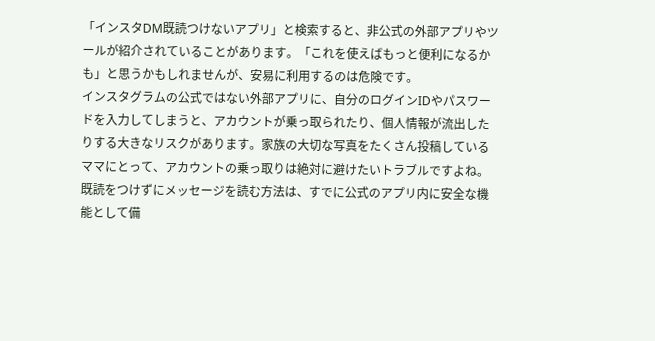「インスタDM既読つけないアプリ」と検索すると、非公式の外部アプリやツールが紹介されていることがあります。「これを使えばもっと便利になるかも」と思うかもしれませんが、安易に利用するのは危険です。
インスタグラムの公式ではない外部アプリに、自分のログインIDやパスワードを入力してしまうと、アカウントが乗っ取られたり、個人情報が流出したりする大きなリスクがあります。家族の大切な写真をたくさん投稿しているママにとって、アカウントの乗っ取りは絶対に避けたいトラブルですよね。
既読をつけずにメッセージを読む方法は、すでに公式のアプリ内に安全な機能として備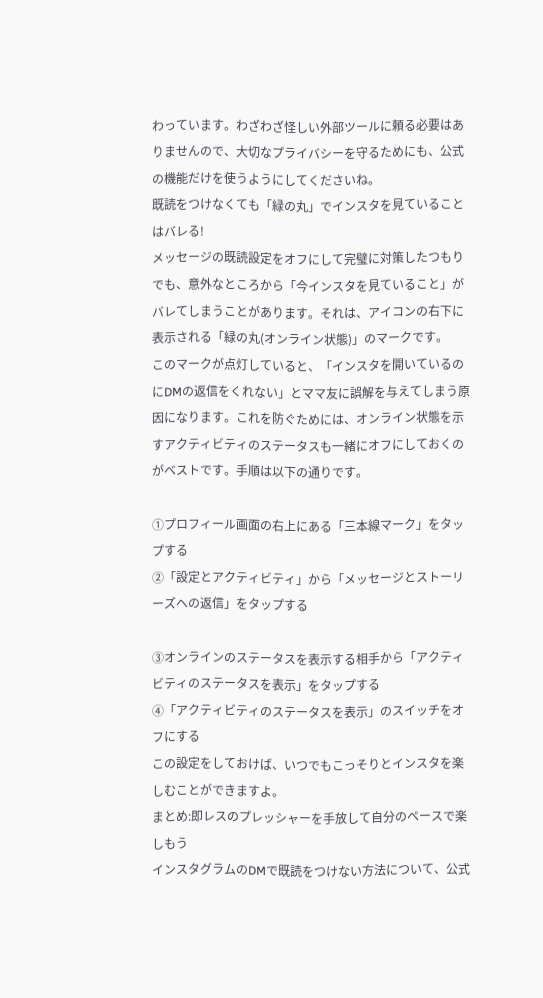わっています。わざわざ怪しい外部ツールに頼る必要はありませんので、大切なプライバシーを守るためにも、公式の機能だけを使うようにしてくださいね。
既読をつけなくても「緑の丸」でインスタを見ていることはバレる!
メッセージの既読設定をオフにして完璧に対策したつもりでも、意外なところから「今インスタを見ていること」がバレてしまうことがあります。それは、アイコンの右下に表示される「緑の丸(オンライン状態)」のマークです。
このマークが点灯していると、「インスタを開いているのにDMの返信をくれない」とママ友に誤解を与えてしまう原因になります。これを防ぐためには、オンライン状態を示すアクティビティのステータスも一緒にオフにしておくのがベストです。手順は以下の通りです。

①プロフィール画面の右上にある「三本線マーク」をタップする
②「設定とアクティビティ」から「メッセージとストーリーズへの返信」をタップする

③オンラインのステータスを表示する相手から「アクティビティのステータスを表示」をタップする
④「アクティビティのステータスを表示」のスイッチをオフにする
この設定をしておけば、いつでもこっそりとインスタを楽しむことができますよ。
まとめ:即レスのプレッシャーを手放して自分のペースで楽しもう
インスタグラムのDMで既読をつけない方法について、公式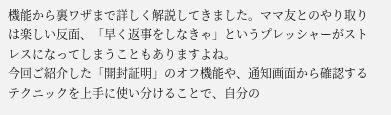機能から裏ワザまで詳しく解説してきました。ママ友とのやり取りは楽しい反面、「早く返事をしなきゃ」というプレッシャーがストレスになってしまうこともありますよね。
今回ご紹介した「開封証明」のオフ機能や、通知画面から確認するテクニックを上手に使い分けることで、自分の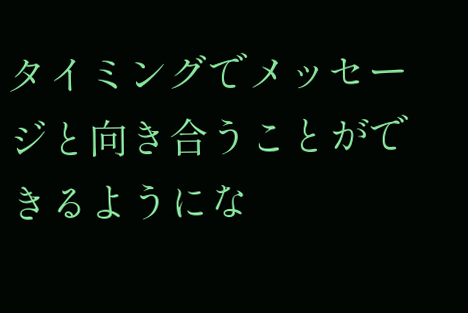タイミングでメッセージと向き合うことができるようにな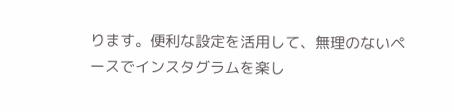ります。便利な設定を活用して、無理のないペースでインスタグラムを楽し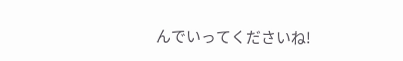んでいってくださいね!